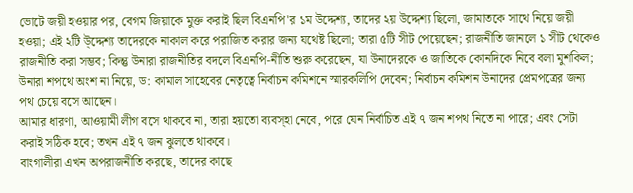ভোটে জয়ী হওয়ার পর, বেগম জিয়াকে মুক্ত করাই ছিল বিএনপি'র ১ম উদ্দেশ্য, তাদের ২য় উদ্দেশ্য ছিলো, জামাতকে সাথে নিয়ে জয়ী হওয়া; এই ২টি উ্দ্দেশ্য তাদেরকে নাকাল করে পরাজিত করার জন্য যথেষ্ট ছিলো; তারা ৫টি সীট পেয়েছেন; রাজনীতি জানলে ১ সীট থেকেও রাজনীতি করা সম্ভব; কিন্তু উনারা রাজনীতির বদলে বিএনপি-নীতি শুরু করেছেন, যা উনাদেরকে ও জাতিকে কোনদিকে নিবে বলা মুশকিল; উনারা শপথে অংশ না নিয়ে, ড: কামাল সাহেবের নেতৃত্বে নির্বাচন কমিশনে স্মারকলিপি দেবেন; নির্বাচন কমিশন উনাদের প্রেমপত্রের জন্য পথ চেয়ে বসে আছেন।
আমার ধারণা, আওয়ামী লীগ বসে থাকবে না, তারা হয়তো ব্যবস্হা নেবে, পরে যেন নির্বাচিত এই ৭ জন শপথ নিতে না পারে; এবং সেটা করাই সঠিক হবে; তখন এই ৭ জন ঝুলতে থাকবে।
বাংগালীরা এখন অপরাজনীতি করছে, তাদের কাছে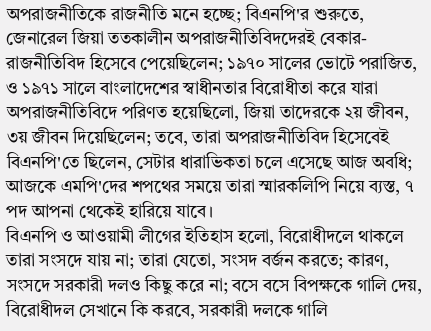অপরাজনীতিকে রাজনীতি মনে হচ্ছে; বিএনপি'র শুরুতে, জেনারেল জিয়া ততকালীন অপরাজনীতিবিদদেরই বেকার-রাজনীতিবিদ হিসেবে পেয়েছিলেন; ১৯৭০ সালের ভোটে পরাজিত, ও ১৯৭১ সালে বাংলাদেশের স্বাধীনতার বিরোধীতা করে যারা অপরাজনীতিবিদে পরিণত হয়েছিলো, জিয়া তাদেরকে ২য় জীবন, ৩য় জীবন দিয়েছিলেন; তবে, তারা অপরাজনীতিবিদ হিসেবেই বিএনপি'তে ছিলেন, সেটার ধারাভিকতা চলে এসেছে আজ অবধি; আজকে এমপি'দের শপথের সময়ে তারা স্মারকলিপি নিয়ে ব্যস্ত, ৭ পদ আপনা থেকেই হারিয়ে যাবে।
বিএনপি ও আওয়ামী লীগের ইতিহাস হলো, বিরোধীদলে থাকলে তারা সংসদে যায় না; তারা যেতো, সংসদ বর্জন করতে; কারণ, সংসদে সরকারী দলও কিছু করে না; বসে বসে বিপক্ষকে গালি দেয়, বিরোধীদল সেখানে কি করবে, সরকারী দলকে গালি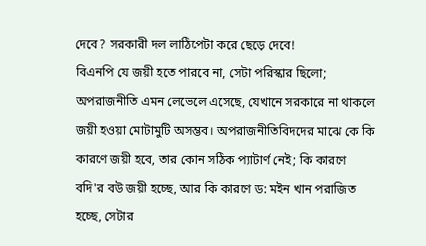দেবে? সরকারী দল লাঠিপেটা করে ছেড়ে দেবে!
বিএনপি যে জয়ী হতে পারবে না, সেটা পরিস্কার ছিলো; অপরাজনীতি এমন লেভেলে এসেছে, যেখানে সরকারে না থাকলে জয়ী হওয়া মোটামুটি অসম্ভব। অপরাজনীতিবিদদের মাঝে কে কি কারণে জয়ী হবে, তার কোন সঠিক প্যাটার্ণ নেই; কি কারণে বদি'র বউ জয়ী হচ্ছে, আর কি কারণে ড: মইন খান পরাজিত হচ্ছে, সেটার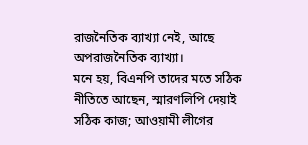রাজনৈতিক ব্যাখ্যা নেই, আছে অপরাজনৈতিক ব্যাখ্যা।
মনে হয়, বিএনপি তাদের মতে সঠিক নীতিতে আছেন, স্মারণলিপি দেয়াই সঠিক কাজ; আওয়ামী লীগের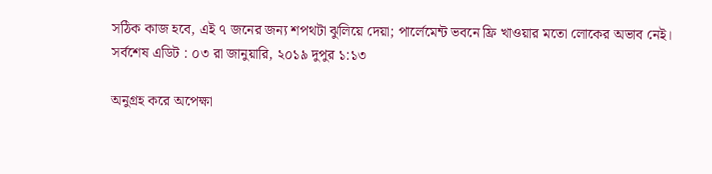সঠিক কাজ হবে, এই ৭ জনের জন্য শপথটা ঝুলিয়ে দেয়া; পার্লেমেন্ট ভবনে ফ্রি খাওয়ার মতো লোকের অভাব নেই।
সর্বশেষ এডিট : ০৩ রা জানুয়ারি, ২০১৯ দুপুর ১:১৩

অনুগ্রহ করে অপেক্ষা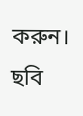করুন। ছবি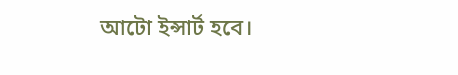আটো ইন্সার্ট হবে।